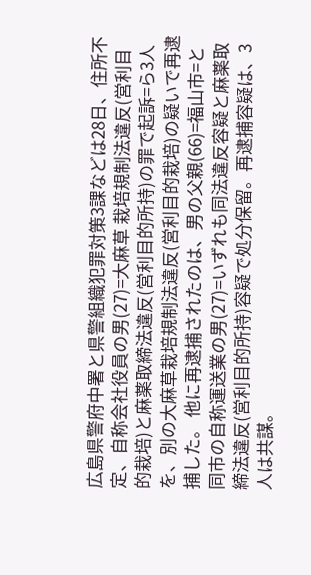広島県警府中署と県警組織犯罪対策3課などは28日、住所不定、自称会社役員の男(27)=大麻草 栽培規制法違反(営利目的栽培)と麻薬取締法違反(営利目的所持)の罪で起訴=ら3人を、別の大麻草栽培規制法違反(営利目的栽培)の疑いで再逮捕した。 他に再逮捕されたのは、男の父親(66)=福山市=と同市の自称運送業の男(27)=いずれも同法違反容疑と麻薬取締法違反(営利目的所持)容疑で処分保留。再逮捕容疑は、3人は共謀。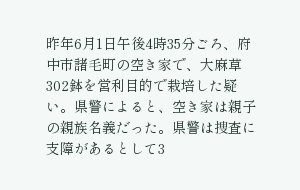昨年6月1日午後4時35分ごろ、府中市諸毛町の空き家で、大麻草302鉢を営利目的で栽培した疑い。県警によると、空き家は親子の親族名義だった。県警は捜査に支障があるとして3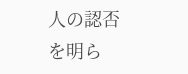人の認否を明ら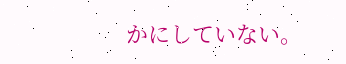かにしていない。